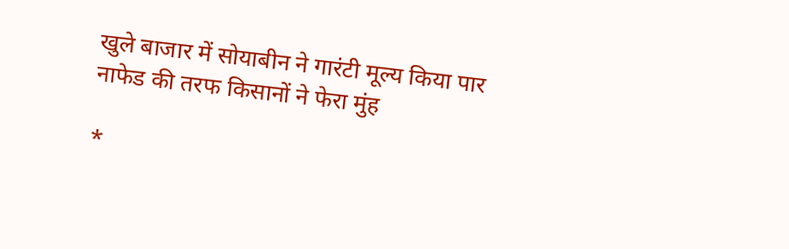खुले बाजार में सोयाबीन ने गारंटी मूल्य किया पार
नाफेड की तरफ किसानों ने फेरा मुंह

*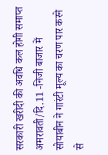सरकारी खरीदी की अवधि कल होगी समाप्त
अमरावती/दि.11 -निजी बाजार में सोयाबीन ने गारंटी मूल्य का चरण पार करने से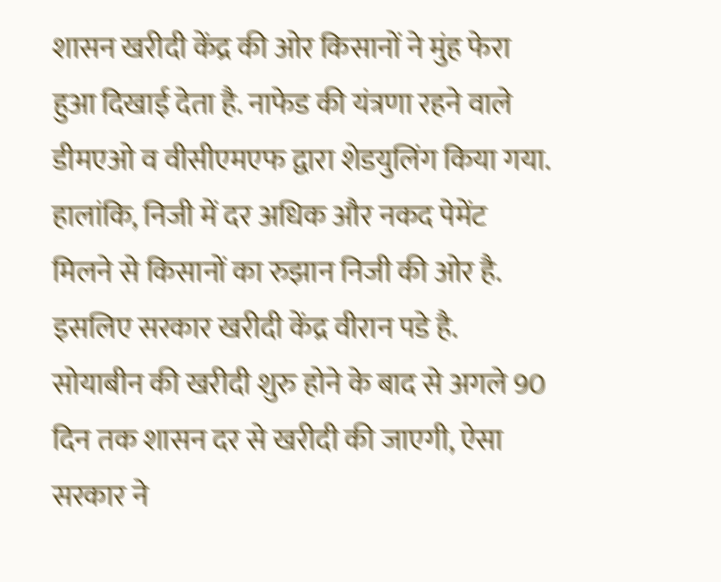शासन खरीदी केंद्र की ओर किसानों ने मुंह फेरा हुआ दिखाई देता है. नाफेड की यंत्रणा रहने वाले डीमएओ व वीसीएमएफ द्वारा शेडयुलिंग किया गया. हालांकि, निजी में दर अधिक और नकद पेमेंट मिलने से किसानों का रुझान निजी की ओर है. इसलिए सरकार खरीदी केंद्र वीरान पडे है.
सोयाबीन की खरीदी शुरु होने के बाद से अगले 90 दिन तक शासन दर से खरीदी की जाएगी, ऐसा सरकार ने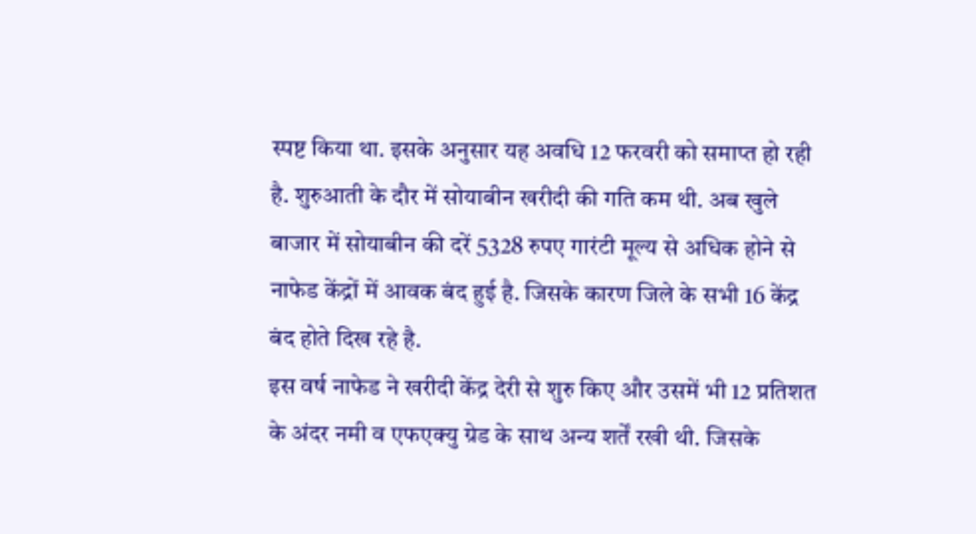स्पष्ट किया था. इसके अनुसार यह अवधि 12 फरवरी को समाप्त हो रही है. शुरुआती के दौर में सोयाबीन खरीदी की गति कम थी. अब खुले बाजार में सोयाबीन की दरें 5328 रुपए गारंटी मूल्य से अधिक होने से नाफेड केंद्रों में आवक बंद हुई है. जिसके कारण जिले के सभी 16 केंद्र बंद होते दिख रहे है.
इस वर्ष नाफेड ने खरीदी केंद्र देरी से शुरु किए और उसमें भी 12 प्रतिशत के अंदर नमी व एफएक्यु ग्रेड के साथ अन्य शर्तें रखी थी. जिसके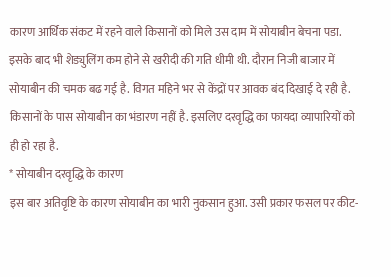कारण आर्थिक संकट में रहने वाले किसानों को मिले उस दाम में सोयाबीन बेचना पडा. इसके बाद भी शेड्युलिंग कम होने से खरीदी की गति धीमी थी. दौरान निजी बाजार में सोयाबीन की चमक बढ गई है. विगत महिने भर से केंद्रों पर आवक बंद दिखाई दे रही है. किसानों के पास सोयाबीन का भंडारण नहीं है. इसलिए दरवृद्धि का फायदा व्यापारियों को ही हो रहा है.
* सोयाबीन दरवृद्धि के कारण
इस बार अतिवृष्टि के कारण सोयाबीन का भारी नुकसान हुआ. उसी प्रकार फसल पर कीट-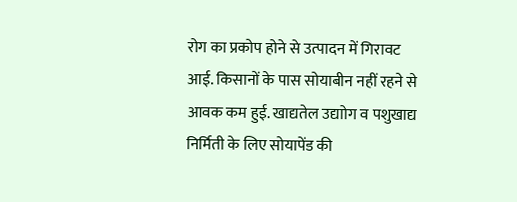रोग का प्रकोप होने से उत्पादन में गिरावट आई. किसानों के पास सोयाबीन नहीं रहने से आवक कम हुई. खाद्यतेल उद्याोग व पशुखाद्य निर्मिती के लिए सोयापेंड की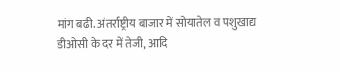मांग बढी. अंतर्राष्ट्रीय बाजार में सोयातेल व पशुखाद्य डीओसी के दर में तेजी, आदि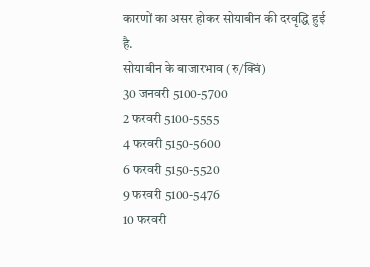कारणों का असर होकर सोयाबीन की दरवृद्धि हुई है.
सोयाबीन के बाजारभाव (रु/क्विं)
30 जनवरी 5100-5700
2 फरवरी 5100-5555
4 फरवरी 5150-5600
6 फरवरी 5150-5520
9 फरवरी 5100-5476
10 फरवरी